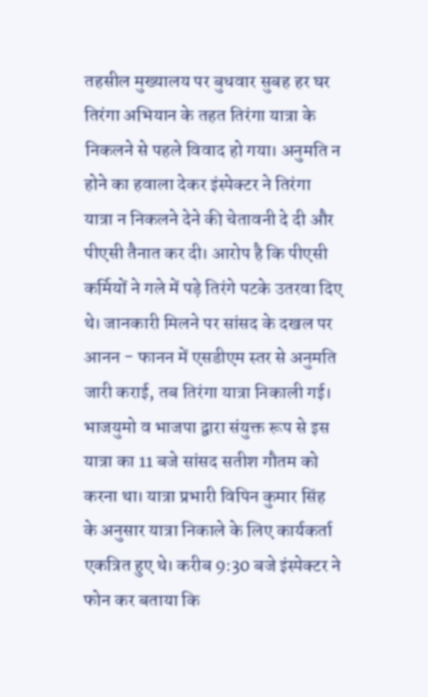तहसील मुख्यालय पर बुधवार सुबह हर घर तिरंगा अभियान के तहत तिरंगा यात्रा के निकलने से पहले विवाद हो गया। अनुमति न होने का हवाला देकर इंस्पेक्टर ने तिरंगा यात्रा न निकलने देने की चेतावनी दे दी और पीएसी तैनात कर दी। आरोप है कि पीएसी कर्मियों ने गले में पड़े तिरंगे पटके उतरवा दिए थे। जानकारी मिलने पर सांसद के दखल पर आनन - फानन में एसडीएम स्तर से अनुमति जारी कराई, तब तिरंगा यात्रा निकाली गई।
भाजयुमो व भाजपा द्वारा संयुक्त रूप से इस यात्रा का 11 बजे सांसद सतीश गौतम को करना था। यात्रा प्रभारी विपिन कुमार सिंह के अनुसार यात्रा निकाले के लिए कार्यकर्ता एकत्रित हुए थे। करीब 9:30 बजे इंस्पेक्टर ने फोन कर बताया कि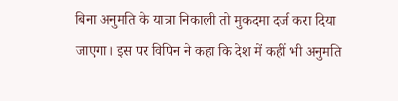बिना अनुमति के यात्रा निकाली तो मुकदमा दर्ज करा दिया जाएगा। इस पर विपिन ने कहा कि देश में कहीं भी अनुमति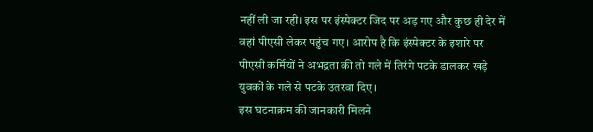नहीं ली जा रही। इस पर इंस्पेक्टर जिद पर अड़ गए और कुछ ही देर में वहां पीएसी लेकर पहुंच गए। आरोप है कि इंस्पेक्टर के इशारे पर पीएसी कर्मियों ने अभद्रता की तो गले में तिरंगे पटके डालकर खड़े युवकों के गले से पटके उतरवा दिए।
इस घटनाक्रम की जानकारी मिलने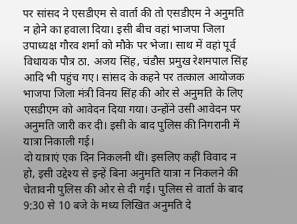पर सांसद ने एसडीएम से वार्ता की तो एसडीएम ने अनुमति न होने का हवाला दिया। इसी बीच वहां भाजपा जिला उपाध्यक्ष गौरव शर्मा को मौके पर भेजा। साथ में वहां पूर्व विधायक पौत्र ठा. अजय सिंह, चंडौस प्रमुख रेशमपाल सिंह आदि भी पहुंच गए। सांसद के कहने पर तत्काल आयोजक भाजपा जिला मंत्री विनय सिंह की ओर से अनुमति के लिए एसडीएम को आवेदन दिया गया। उन्होंने उसी आवेदन पर अनुमति जारी कर दी। इसी के बाद पुलिस की निगरानी में यात्रा निकाली गई।
दो यात्राएं एक दिन निकलनी थीं। इसलिए कहीं विवाद न हो, इसी उद्देश्य से इन्हें बिना अनुमति यात्रा न निकलने की चेतावनी पुलिस की ओर से दी गई। पुलिस से वार्ता के बाद 9:30 से 10 बजे के मध्य लिखित अनुमति दे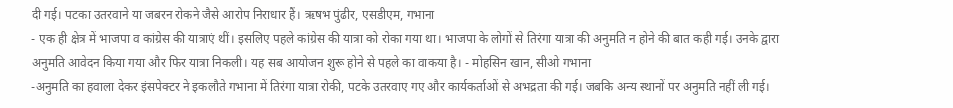दी गई। पटका उतरवाने या जबरन रोकने जैसे आरोप निराधार हैं। ऋषभ पुंढीर, एसडीएम, गभाना
- एक ही क्षेत्र में भाजपा व कांग्रेस की यात्राएं थीं। इसलिए पहले कांग्रेस की यात्रा को रोका गया था। भाजपा के लोगों से तिरंगा यात्रा की अनुमति न होने की बात कही गई। उनके द्वारा अनुमति आवेदन किया गया और फिर यात्रा निकली। यह सब आयोजन शुरू होने से पहले का वाकया है। - मोहसिन खान, सीओ गभाना
-अनुमति का हवाला देकर इंसपेक्टर ने इकलौते गभाना में तिरंगा यात्रा रोकी, पटके उतरवाए गए और कार्यकर्ताओं से अभद्रता की गई। जबकि अन्य स्थानों पर अनुमति नहीं ली गई।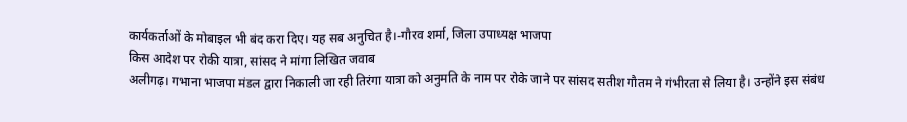कार्यकर्ताओं के मोबाइल भी बंद करा दिए। यह सब अनुचित है।-गौरव शर्मा, जिला उपाध्यक्ष भाजपा
किस आदेश पर रोकी यात्रा, सांसद ने मांगा लिखित जवाब
अलीगढ़। गभाना भाजपा मंडल द्वारा निकाली जा रही तिरंगा यात्रा को अनुमति के नाम पर रोके जाने पर सांसद सतीश गौतम ने गंभीरता से लिया है। उन्होंने इस संबंध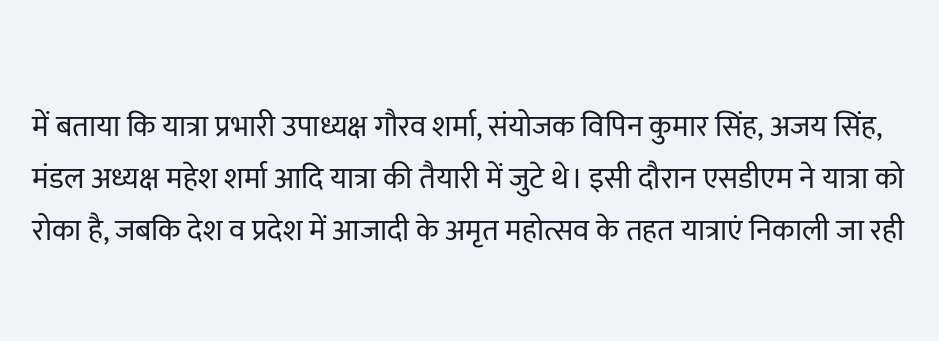में बताया कि यात्रा प्रभारी उपाध्यक्ष गौरव शर्मा, संयोजक विपिन कुमार सिंह, अजय सिंह, मंडल अध्यक्ष महेश शर्मा आदि यात्रा की तैयारी में जुटे थे। इसी दौरान एसडीएम ने यात्रा को रोका है, जबकि देश व प्रदेश में आजादी के अमृत महोत्सव के तहत यात्राएं निकाली जा रही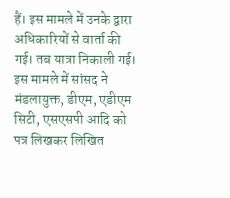हैं। इस मामले में उनके द्वारा अधिकारियों से वार्ता की गई। तब यात्रा निकाली गई। इस मामले में सांसद ने मंडलायुक्त, डीएम, एडीएम सिटी, एसएसपी आदि को पत्र लिखकर लिखित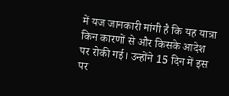में यज जानकारी मांगी है कि यह यात्रा किन कारणों से और किसके आदेश पर रोकी गई। उन्होंने 15 दिन में इस पर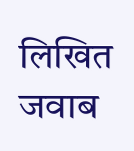लिखित जवाब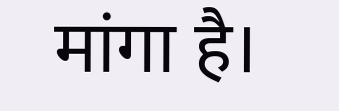मांगा है।